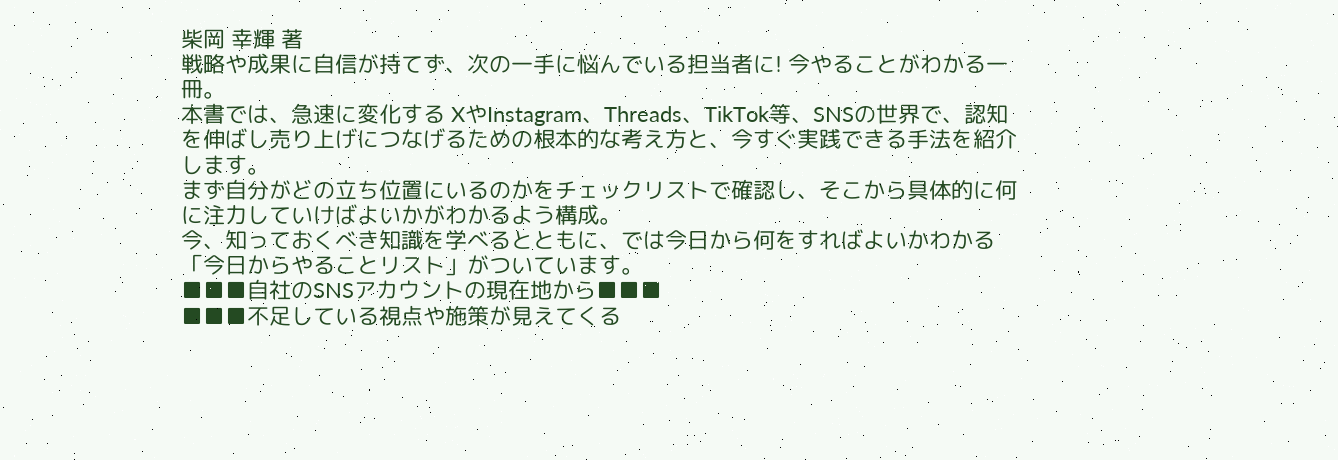柴岡 幸輝 著
戦略や成果に自信が持てず、次の一手に悩んでいる担当者に! 今やることがわかる一冊。
本書では、急速に変化する XやInstagram、Threads、TikTok等、SNSの世界で、認知を伸ばし売り上げにつなげるための根本的な考え方と、今すぐ実践できる手法を紹介します。
まず自分がどの立ち位置にいるのかをチェックリストで確認し、そこから具体的に何に注力していけばよいかがわかるよう構成。
今、知っておくべき知識を学べるとともに、では今日から何をすればよいかわかる「今日からやることリスト」がついています。
■■■自社のSNSアカウントの現在地から■■■
■■■不足している視点や施策が見えてくる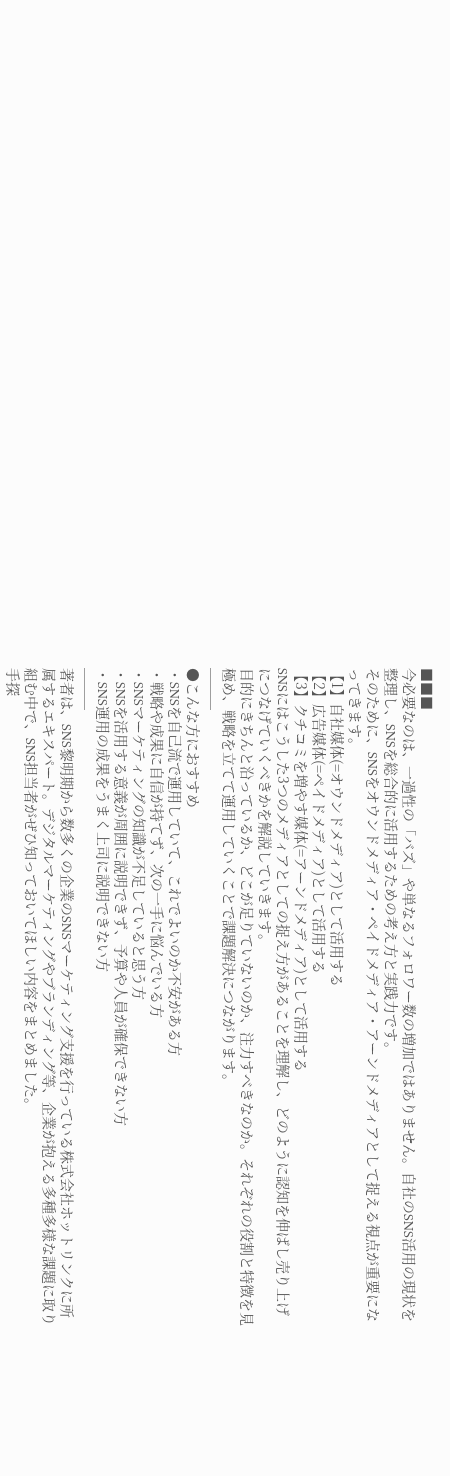■■■
今必要なのは、一過性の「バズ」や単なるフォロワー数の増加ではありません。自社のSNS活用の現状を整理し、SNSを総合的に活用するための考え方と実践力です。
そのために、SNSをオウンドメディア・ペイドメディア・アーンドメディアとして捉える視点が重要になってきます。
【1】自社媒体(=オウンドメディア)として活用する
【2】広告媒体(=ペイドメディア)として活用する
【3】クチコミを増やす媒体(=アーンドメディア)として活用する
SNSにはこうした3つのメディアとしての捉え方があることを理解し、どのように認知を伸ばし売り上げにつなげていくべきかを解説していきます。
目的にきちんと沿っているか、どこが足りていないのか、注力すべきなのか。それぞれの役割と特徴を見極め、戦略を立てて運用していくことで課題解決につながります。
───
●こんな方におすすめ
・SNSを自己流で運用していて、これでよいのか不安がある方
・戦略や成果に自信が持てず、次の一手に悩んでいる方
・SNSマーケティングの知識が不足していると思う方
・SNSを活用する意義が周囲に説明できず、予算や人員が確保できない方
・SNS運用の成果をうまく上司に説明できない方
───
著者は、SNS黎明期から数多くの企業のSNSマーケティング支援を行っている株式会社ホットリンクに所属するエキスパート。デジタルマーケティングやブランディング等、企業が抱える多種多様な課題に取り組む中で、SNS担当者がぜひ知っておいてほしい内容をまとめました。
手探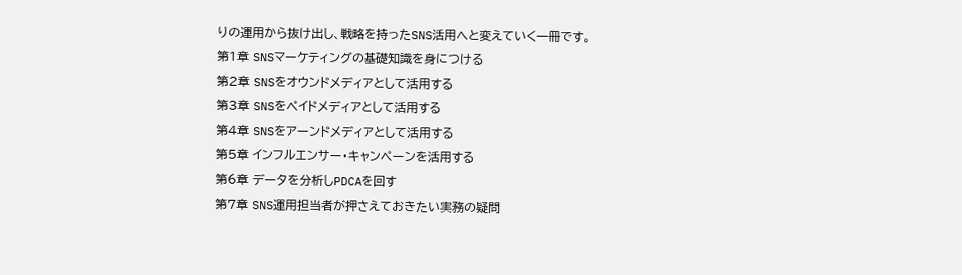りの運用から抜け出し、戦略を持ったSNS活用へと変えていく一冊です。
第1章 SNSマーケティングの基礎知識を身につける
第2章 SNSをオウンドメディアとして活用する
第3章 SNSをペイドメディアとして活用する
第4章 SNSをアーンドメディアとして活用する
第5章 インフルエンサー・キャンペーンを活用する
第6章 データを分析しPDCAを回す
第7章 SNS運用担当者が押さえておきたい実務の疑問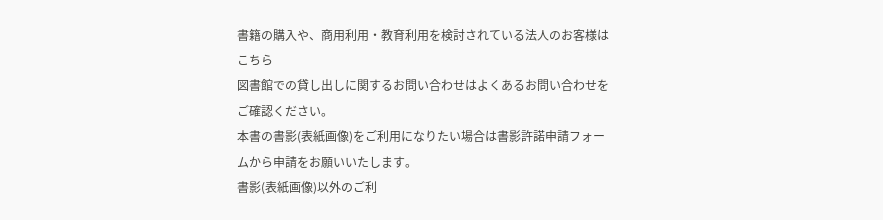書籍の購入や、商用利用・教育利用を検討されている法人のお客様はこちら
図書館での貸し出しに関するお問い合わせはよくあるお問い合わせをご確認ください。
本書の書影(表紙画像)をご利用になりたい場合は書影許諾申請フォームから申請をお願いいたします。
書影(表紙画像)以外のご利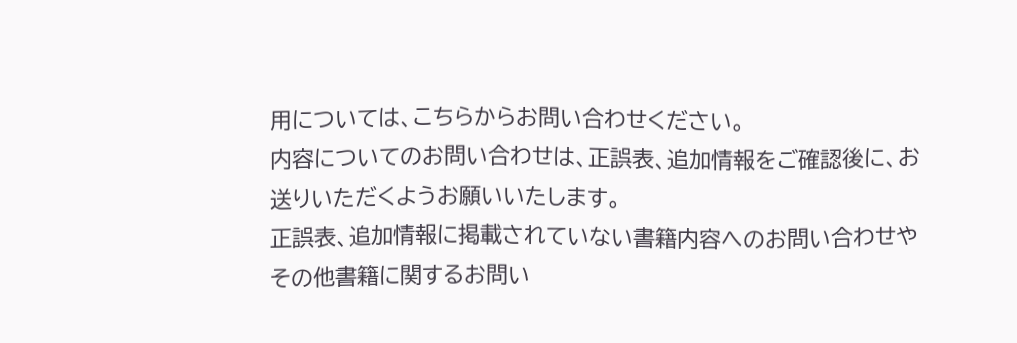用については、こちらからお問い合わせください。
内容についてのお問い合わせは、正誤表、追加情報をご確認後に、お送りいただくようお願いいたします。
正誤表、追加情報に掲載されていない書籍内容へのお問い合わせや
その他書籍に関するお問い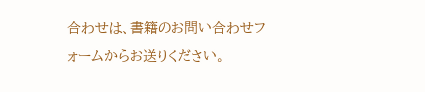合わせは、書籍のお問い合わせフォームからお送りください。